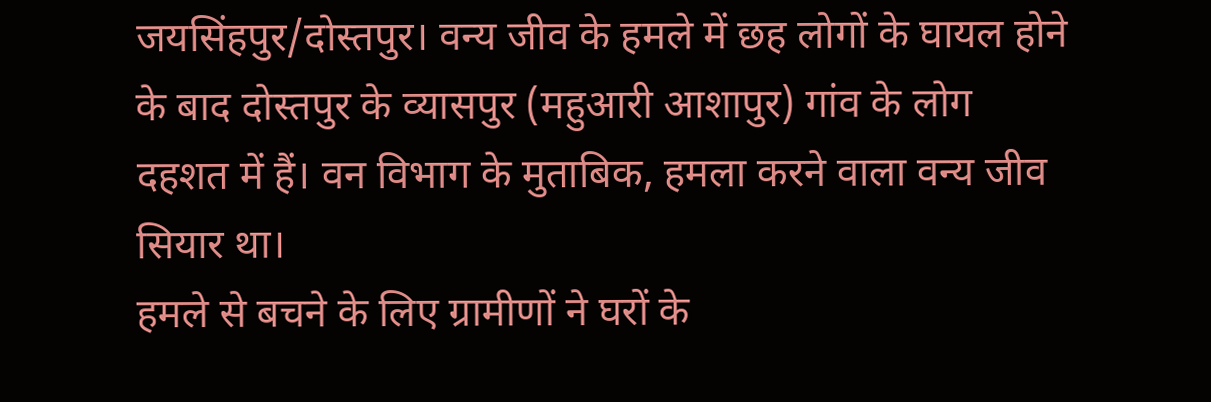जयसिंहपुर/दोस्तपुर। वन्य जीव के हमले में छह लोगों के घायल होने के बाद दोस्तपुर के व्यासपुर (महुआरी आशापुर) गांव के लोग दहशत में हैं। वन विभाग के मुताबिक, हमला करने वाला वन्य जीव सियार था।
हमले से बचने के लिए ग्रामीणों ने घरों के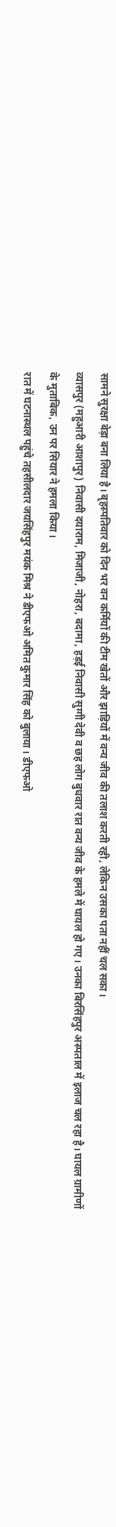सामने सुरक्षा बेड़ा बना लिया है। बृहस्पतिवार को दिन भर वन कर्मियों की टीम खेतों और झाड़ियों में वन्य जीव की तलाश करती रही, लेकिन उसका पता नहीं चल सका।
व्यासपुर (महुआरी आशापुर) निवासी दयाराम, मिजाजी, नोहरा, बदामा, हड़ई निवासी सुग्गी देवी व छह लोग बुधवार रात वन्य जीव के हमले में घायल हो गए। उनका बिरसिंहपुर अस्पताल में इलाज चल रहा है। घायल ग्रामीणों के मुताबिक, उन पर सियार ने हमला किया।
रात में घटनास्थल पहुंचे तहसीलदार जयसिंहपुर मयंक मिश्र ने डीएफओ अमित कुमार सिंह को बुलाया। डीएफओ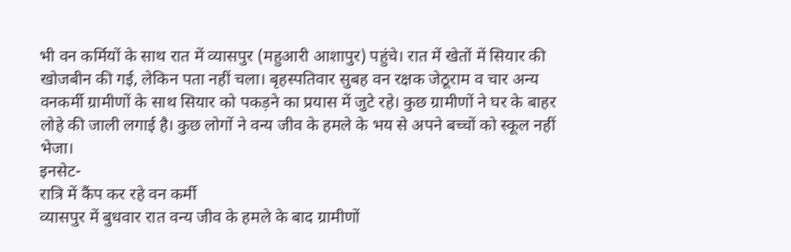भी वन कर्मियों के साथ रात में व्यासपुर (महुआरी आशापुर) पहुंचे। रात में खेतों में सियार की खोजबीन की गई, लेकिन पता नहीं चला। बृहस्पतिवार सुबह वन रक्षक जेठूराम व चार अन्य वनकर्मी ग्रामीणों के साथ सियार को पकड़ने का प्रयास में जुटे रहे। कुछ ग्रामीणों ने घर के बाहर लोहे की जाली लगाई है। कुछ लोगों ने वन्य जीव के हमले के भय से अपने बच्चों को स्कूल नहीं भेजा।
इनसेट-
रात्रि में कैंप कर रहे वन कर्मी
व्यासपुर में बुधवार रात वन्य जीव के हमले के बाद ग्रामीणों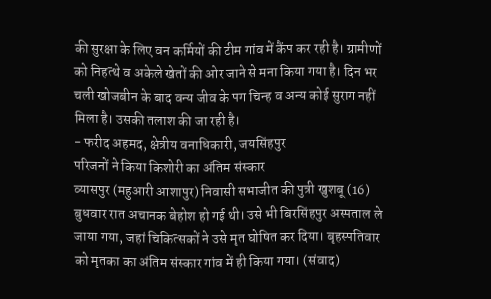की सुरक्षा के लिए वन कर्मियों की टीम गांव में कैंप कर रही है। ग्रामीणों को निहत्थे व अकेले खेतों की ओर जाने से मना किया गया है। दिन भर चली खोजबीन के बाद वन्य जीव के पग चिन्ह व अन्य कोई सुराग नहीं मिला है। उसकी तलाश की जा रही है।
- फरीद अहमद, क्षेत्रीय वनाधिकारी, जयसिंहपुर
परिजनों ने किया किशोरी का अंतिम संस्कार
व्यासपुर (महुआरी आशापुर) निवासी सभाजीत की पुत्री खुशबू (16) बुधवार रात अचानक बेहोश हो गई थी। उसे भी बिरसिंहपुर अस्पताल ले जाया गया, जहां चिकित्सकों ने उसे मृत घोषित कर दिया। बृहस्पतिवार को मृतका का अंतिम संस्कार गांव में ही किया गया। (संवाद)